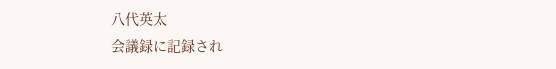八代英太
会議録に記録され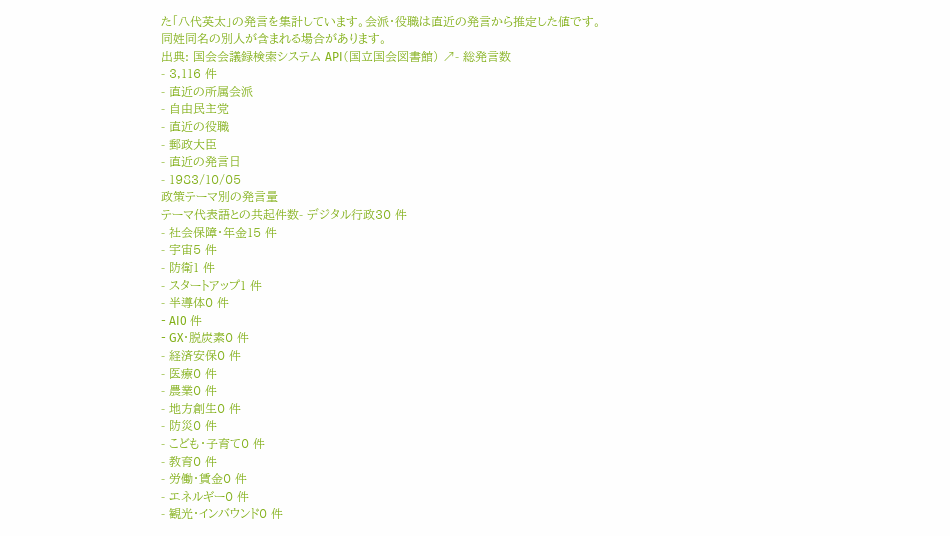た「八代英太」の発言を集計しています。会派・役職は直近の発言から推定した値です。同姓同名の別人が含まれる場合があります。
出典: 国会会議録検索システム API(国立国会図書館) ↗- 総発言数
- 3,116 件
- 直近の所属会派
- 自由民主党
- 直近の役職
- 郵政大臣
- 直近の発言日
- 1983/10/05
政策テーマ別の発言量
テーマ代表語との共起件数- デジタル行政30 件
- 社会保障・年金15 件
- 宇宙5 件
- 防衛1 件
- スタートアップ1 件
- 半導体0 件
- AI0 件
- GX・脱炭素0 件
- 経済安保0 件
- 医療0 件
- 農業0 件
- 地方創生0 件
- 防災0 件
- こども・子育て0 件
- 教育0 件
- 労働・賃金0 件
- エネルギー0 件
- 観光・インバウンド0 件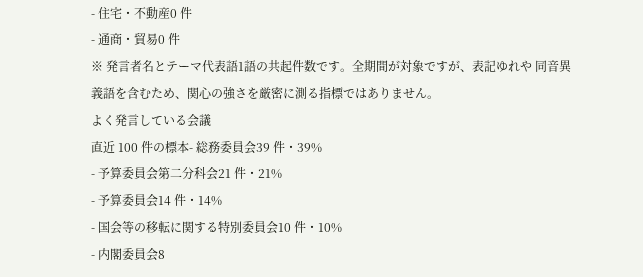- 住宅・不動産0 件
- 通商・貿易0 件
※ 発言者名とテーマ代表語1語の共起件数です。全期間が対象ですが、表記ゆれや 同音異義語を含むため、関心の強さを厳密に測る指標ではありません。
よく発言している会議
直近 100 件の標本- 総務委員会39 件・39%
- 予算委員会第二分科会21 件・21%
- 予算委員会14 件・14%
- 国会等の移転に関する特別委員会10 件・10%
- 内閣委員会8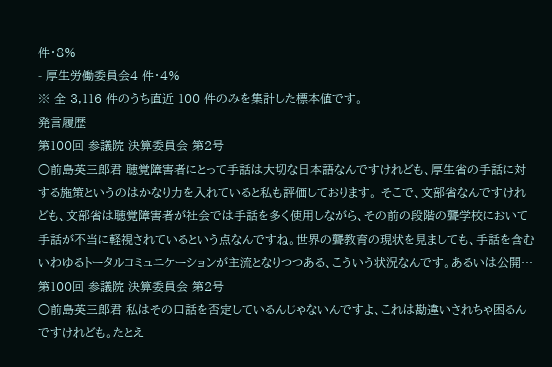件・8%
- 厚生労働委員会4 件・4%
※ 全 3,116 件のうち直近 100 件のみを集計した標本値です。
発言履歴
第100回 参議院 決算委員会 第2号
○前島英三郎君 聴覚障害者にとって手話は大切な日本語なんですけれども、厚生省の手話に対する施策というのはかなり力を入れていると私も評価しております。 そこで、文部省なんですけれども、文部省は聴覚障害者が社会では手話を多く使用しながら、その前の段階の聾学校において手話が不当に軽視されているという点なんですね。世界の聾教育の現状を見ましても、手話を含むいわゆるトータルコミュニケーションが主流となりつつある、こういう状況なんです。あるいは公開…
第100回 参議院 決算委員会 第2号
○前島英三郎君 私はその口話を否定しているんじゃないんですよ、これは勘違いされちゃ困るんですけれども。たとえ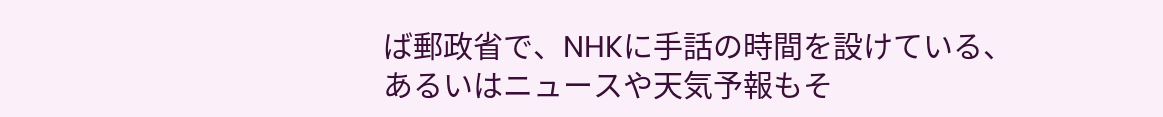ば郵政省で、NHKに手話の時間を設けている、あるいはニュースや天気予報もそ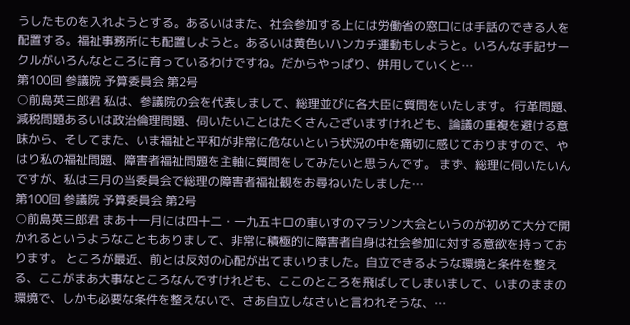うしたものを入れようとする。あるいはまた、社会参加する上には労働省の窓口には手話のできる人を配置する。福祉事務所にも配置しようと。あるいは黄色いハンカチ運動もしようと。いろんな手記サークルがいろんなところに育っているわけですね。だからやっぱり、併用していくと…
第100回 参議院 予算委員会 第2号
○前島英三郎君 私は、参議院の会を代表しまして、総理並びに各大臣に質問をいたします。 行革問題、減税問題あるいは政治倫理問題、伺いたいことはたくさんございますけれども、論議の重複を避ける意味から、そしてまた、いま福祉と平和が非常に危ないという状況の中を痛切に感じておりますので、やはり私の福祉問題、障害者福祉問題を主軸に質問をしてみたいと思うんです。 まず、総理に伺いたいんですが、私は三月の当委員会で総理の障害者福祉観をお尋ねいたしました…
第100回 参議院 予算委員会 第2号
○前島英三郎君 まあ十一月には四十二・一九五キロの車いすのマラソン大会というのが初めて大分で開かれるというようなこともありまして、非常に積極的に障害者自身は社会参加に対する意欲を持っております。 ところが最近、前とは反対の心配が出てまいりました。自立できるような環境と条件を整える、ここがまあ大事なところなんですけれども、ここのところを飛ばしてしまいまして、いまのままの環境で、しかも必要な条件を整えないで、さあ自立しなさいと言われそうな、…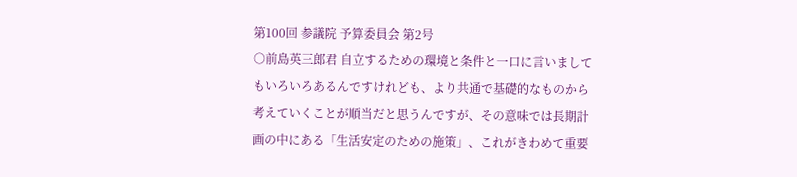第100回 参議院 予算委員会 第2号
○前島英三郎君 自立するための環境と条件と一口に言いましてもいろいろあるんですけれども、より共通で基礎的なものから考えていくことが順当だと思うんですが、その意味では長期計画の中にある「生活安定のための施策」、これがきわめて重要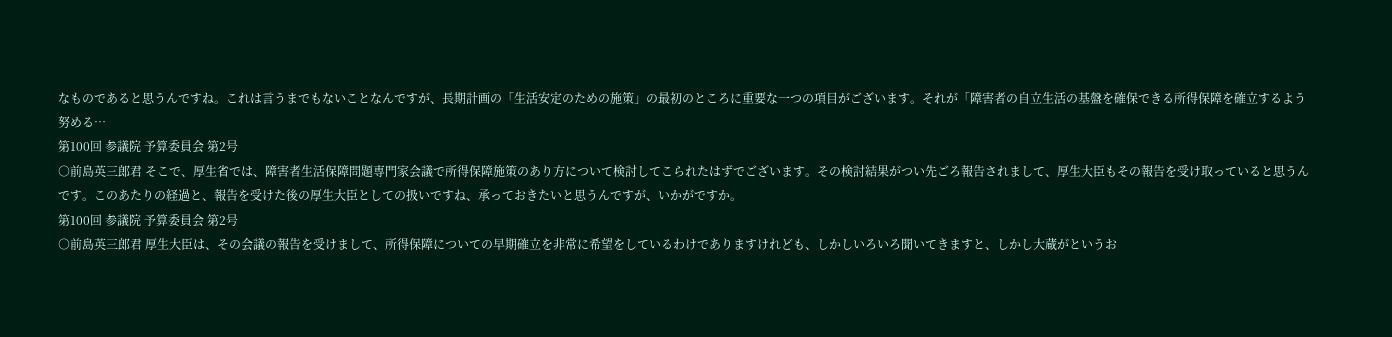なものであると思うんですね。これは言うまでもないことなんですが、長期計画の「生活安定のための施策」の最初のところに重要な一つの項目がございます。それが「障害者の自立生活の基盤を確保できる所得保障を確立するよう努める…
第100回 参議院 予算委員会 第2号
○前島英三郎君 そこで、厚生省では、障害者生活保障問題専門家会議で所得保障施策のあり方について検討してこられたはずでございます。その検討結果がつい先ごろ報告されまして、厚生大臣もその報告を受け取っていると思うんです。このあたりの経過と、報告を受けた後の厚生大臣としての扱いですね、承っておきたいと思うんですが、いかがですか。
第100回 参議院 予算委員会 第2号
○前島英三郎君 厚生大臣は、その会議の報告を受けまして、所得保障についての早期確立を非常に希望をしているわけでありますけれども、しかしいろいろ聞いてきますと、しかし大蔵がというお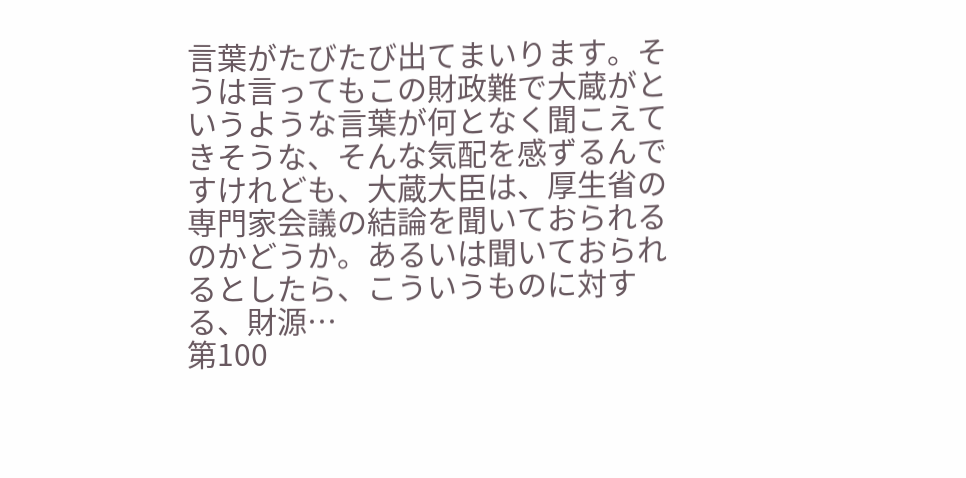言葉がたびたび出てまいります。そうは言ってもこの財政難で大蔵がというような言葉が何となく聞こえてきそうな、そんな気配を感ずるんですけれども、大蔵大臣は、厚生省の専門家会議の結論を聞いておられるのかどうか。あるいは聞いておられるとしたら、こういうものに対する、財源…
第100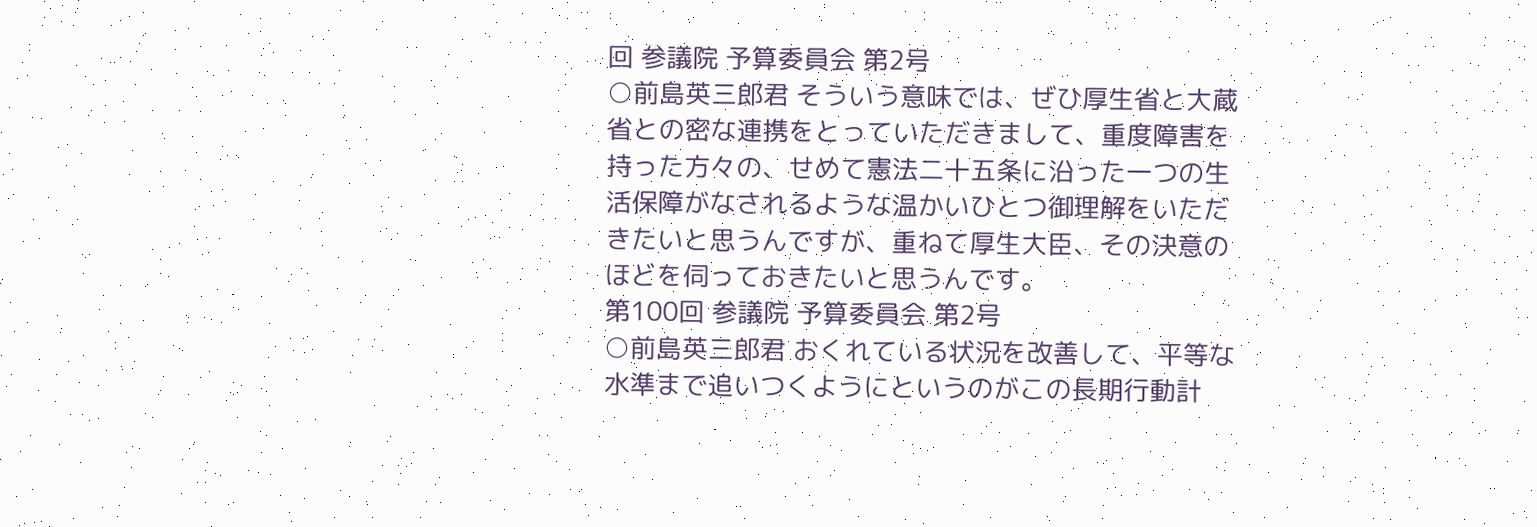回 参議院 予算委員会 第2号
○前島英三郎君 そういう意味では、ぜひ厚生省と大蔵省との密な連携をとっていただきまして、重度障害を持った方々の、せめて憲法二十五条に沿った一つの生活保障がなされるような温かいひとつ御理解をいただきたいと思うんですが、重ねて厚生大臣、その決意のほどを伺っておきたいと思うんです。
第100回 参議院 予算委員会 第2号
○前島英三郎君 おくれている状況を改善して、平等な水準まで追いつくようにというのがこの長期行動計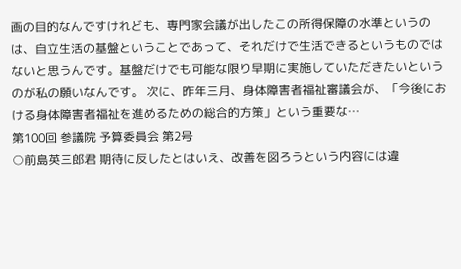画の目的なんですけれども、専門家会議が出したこの所得保障の水準というのは、自立生活の基盤ということであって、それだけで生活できるというものではないと思うんです。基盤だけでも可能な限り早期に実施していただきたいというのが私の願いなんです。 次に、昨年三月、身体障害者福祉審議会が、「今後における身体障害者福祉を進めるための総合的方策」という重要な…
第100回 参議院 予算委員会 第2号
○前島英三郎君 期待に反したとはいえ、改善を図ろうという内容には違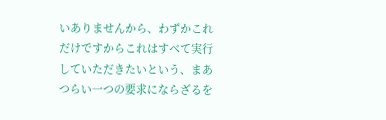いありませんから、わずかこれだけですからこれはすべて実行していただきたいという、まあつらい一つの要求にならざるを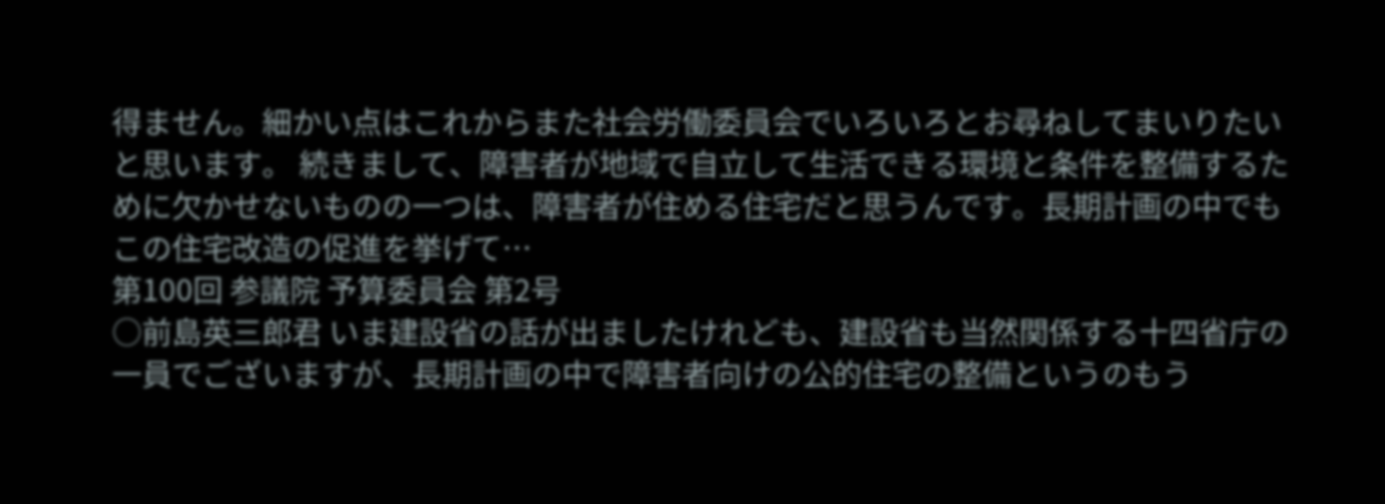得ません。細かい点はこれからまた社会労働委員会でいろいろとお尋ねしてまいりたいと思います。 続きまして、障害者が地域で自立して生活できる環境と条件を整備するために欠かせないものの一つは、障害者が住める住宅だと思うんです。長期計画の中でもこの住宅改造の促進を挙げて…
第100回 参議院 予算委員会 第2号
○前島英三郎君 いま建設省の話が出ましたけれども、建設省も当然関係する十四省庁の一員でございますが、長期計画の中で障害者向けの公的住宅の整備というのもう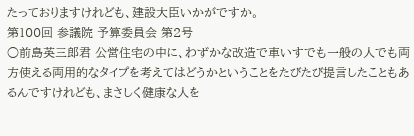たっておりますけれども、建設大臣いかがですか。
第100回 参議院 予算委員会 第2号
○前島英三郎君 公営住宅の中に、わずかな改造で車いすでも一般の人でも両方使える両用的なタイプを考えてはどうかということをたびたび提言したこともあるんですけれども、まさしく健康な人を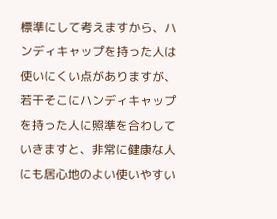標準にして考えますから、ハンディキャップを持った人は使いにくい点がありますが、若干そこにハンディキャップを持った人に照準を合わしていきますと、非常に健康な人にも居心地のよい使いやすい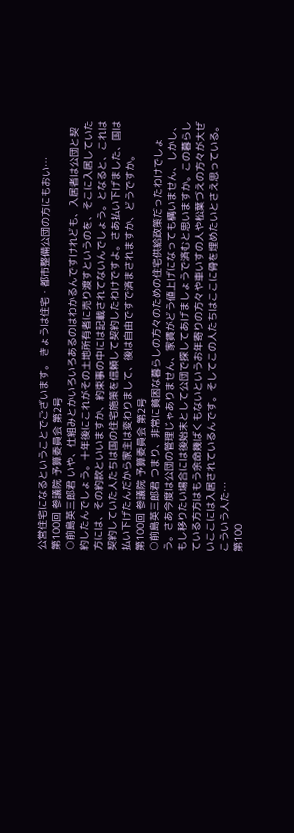公営住宅になるということでございます。 きょうは住宅・都市整備公団の方にもおい…
第100回 参議院 予算委員会 第2号
○前島英三郎君 いや、仕組みとかいろいろあるのはわかるんですけれども、入居者は公団と契約したんでしょう。十年後にこれがその土地所有者に売り渡すというのを、そこに入居していた方には、その約款といいますか、約束事の中には記載されてないんでしょう。となると、これは契約していた人たちは国の住宅施策を信頼して契約したわけですよ。さあ払い下げました、国は払い下げたんだから家主は変わりまして、後は自由ですで済まされますか、どうですか。
第100回 参議院 予算委員会 第2号
○前島英三郎君 つまり、非常に貧困な暮らしの方々のための住宅供給政策だったわけでしょう。さあ今度は公団の管理じゃありません、家賃がどう値上げになっても構いません、しかし、もし移りたい場合には後始末として公団で探してあげましょうで済むと思いますか。この暮らしている方方はもう余命幾ばくもないというお年寄りの方々や車いすの人や松葉づえの方々が大ぜいここには入居されているんです。そしてこの人たちはここに骨を埋めたいとさえ思っている。こういう人た…
第100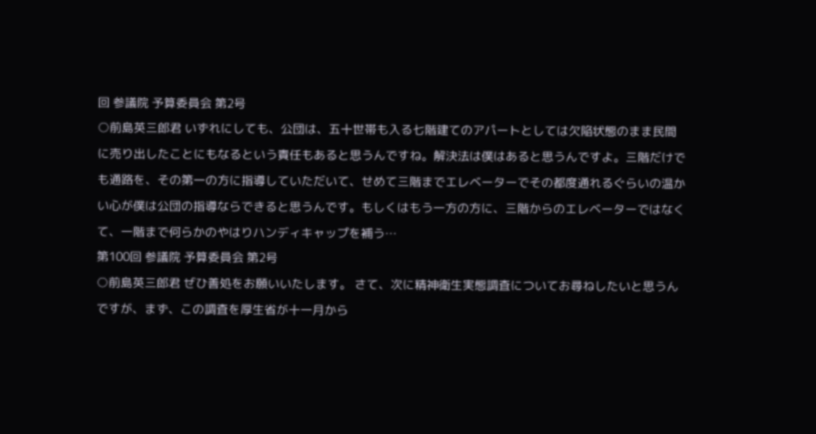回 参議院 予算委員会 第2号
○前島英三郎君 いずれにしても、公団は、五十世帯も入る七階建てのアパートとしては欠陥状態のまま民間に売り出したことにもなるという責任もあると思うんですね。解決法は僕はあると思うんですよ。三階だけでも通路を、その第一の方に指導していただいて、せめて三階までエレベーターでその都度通れるぐらいの温かい心が僕は公団の指導ならできると思うんです。もしくはもう一方の方に、三階からのエレベーターではなくて、一階まで何らかのやはりハンディキャップを補う…
第100回 参議院 予算委員会 第2号
○前島英三郎君 ぜひ善処をお願いいたします。 さて、次に精神衛生実態調査についてお尋ねしたいと思うんですが、まず、この調査を厚生省が十一月から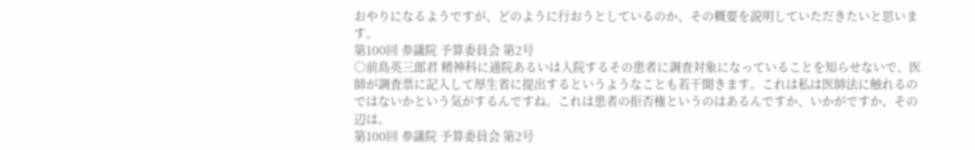おやりになるようですが、どのように行おうとしているのか、その概要を説明していただきたいと思います。
第100回 参議院 予算委員会 第2号
○前島英三郎君 精神科に通院あるいは入院するその患者に調査対象になっていることを知らせないで、医師が調査票に記入して厚生省に提出するというようなことも若干聞きます。これは私は医師法に触れるのではないかという気がするんですね。これは患者の拒否権というのはあるんですか、いかがですか、その辺は。
第100回 参議院 予算委員会 第2号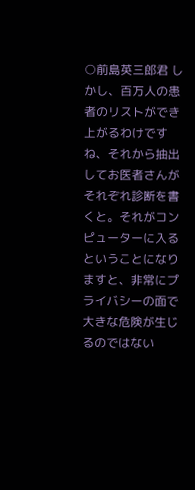○前島英三郎君 しかし、百万人の患者のリストができ上がるわけですね、それから抽出してお医者さんがそれぞれ診断を書くと。それがコンピューターに入るということになりますと、非常にプライバシーの面で大きな危険が生じるのではない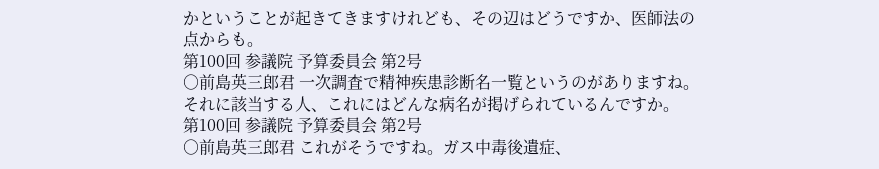かということが起きてきますけれども、その辺はどうですか、医師法の点からも。
第100回 参議院 予算委員会 第2号
○前島英三郎君 一次調査で精神疾患診断名一覧というのがありますね。それに該当する人、これにはどんな病名が掲げられているんですか。
第100回 参議院 予算委員会 第2号
○前島英三郎君 これがそうですね。ガス中毒後遺症、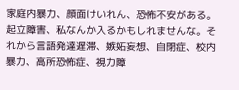家庭内暴力、顔面けいれん、恐怖不安がある。起立障害、私なんか入るかもしれませんな。それから言語発達遅滞、嫉妬妄想、自閉症、校内暴力、高所恐怖症、視力障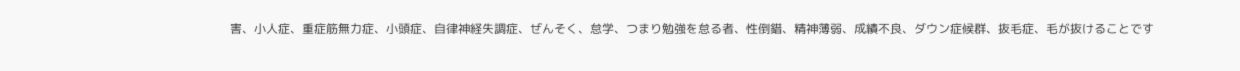害、小人症、重症筋無力症、小頭症、自律神経失調症、ぜんそく、怠学、つまり勉強を怠る者、性倒錯、精神薄弱、成績不良、ダウン症候群、抜毛症、毛が抜けることです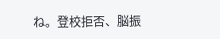ね。登校拒否、脳振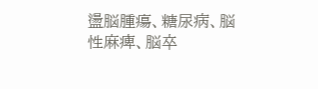盪脳腫瘍、糖尿病、脳性麻痺、脳卒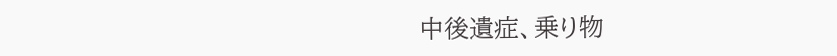中後遺症、乗り物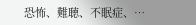恐怖、難聴、不眠症、…